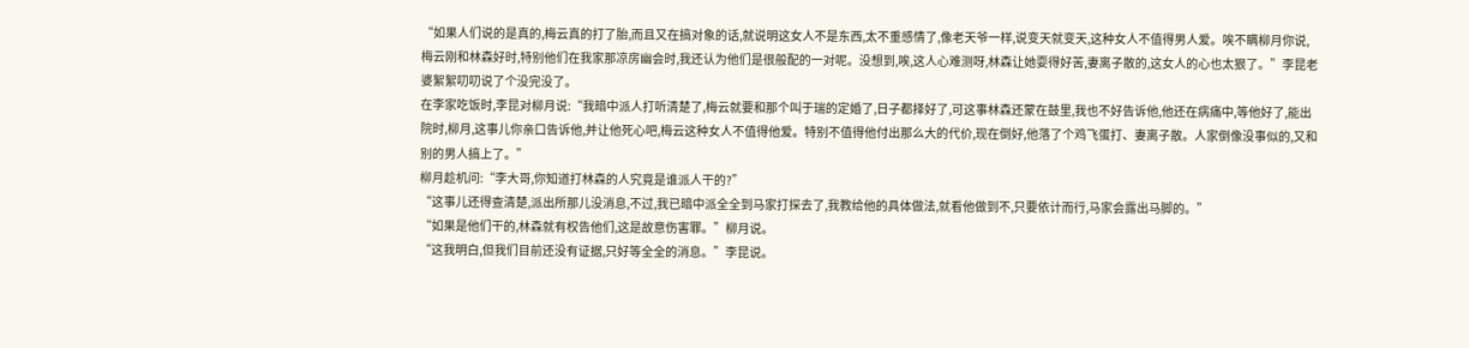“如果人们说的是真的,梅云真的打了胎,而且又在搞对象的话,就说明这女人不是东西,太不重感情了,像老天爷一样,说变天就变天,这种女人不值得男人爱。唉不瞒柳月你说,梅云刚和林森好时,特别他们在我家那凉房幽会时,我还认为他们是很般配的一对呢。没想到,唉,这人心难测呀,林森让她耍得好苦,妻离子散的,这女人的心也太狠了。”李昆老婆絮絮叨叨说了个没完没了。
在李家吃饭时,李昆对柳月说:“我暗中派人打听清楚了,梅云就要和那个叫于瑞的定婚了,日子都择好了,可这事林森还蒙在鼓里,我也不好告诉他,他还在病痛中,等他好了,能出院时,柳月,这事儿你亲口告诉他,并让他死心吧,梅云这种女人不值得他爱。特别不值得他付出那么大的代价,现在倒好,他落了个鸡飞蛋打、妻离子散。人家倒像没事似的,又和别的男人搞上了。”
柳月趁机问:“李大哥,你知道打林森的人究竟是谁派人干的?”
“这事儿还得查清楚,派出所那儿没消息,不过,我已暗中派全全到马家打探去了,我教给他的具体做法,就看他做到不,只要依计而行,马家会露出马脚的。”
“如果是他们干的,林森就有权告他们,这是故意伤害罪。”柳月说。
“这我明白,但我们目前还没有证据,只好等全全的消息。”李昆说。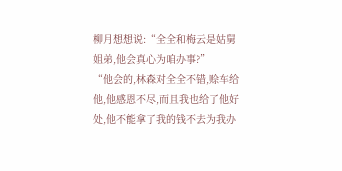柳月想想说:“全全和梅云是姑舅姐弟,他会真心为咱办事?”
“他会的,林森对全全不错,赊车给他,他感恩不尽,而且我也给了他好处,他不能拿了我的钱不去为我办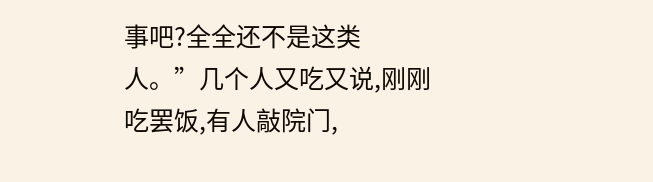事吧?全全还不是这类人。”几个人又吃又说,刚刚吃罢饭,有人敲院门,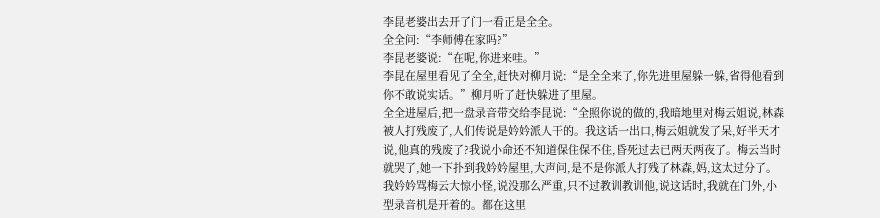李昆老婆出去开了门一看正是全全。
全全问:“李师傅在家吗?”
李昆老婆说:“在呢,你进来哇。”
李昆在屋里看见了全全,赶快对柳月说:“是全全来了,你先进里屋躲一躲,省得他看到你不敢说实话。”柳月听了赶快躲进了里屋。
全全进屋后,把一盘录音带交给李昆说:“全照你说的做的,我暗地里对梅云姐说,林森被人打残废了,人们传说是妗妗派人干的。我这话一出口,梅云姐就发了呆,好半天才说,他真的残废了?我说小命还不知道保住保不住,昏死过去已两天两夜了。梅云当时就哭了,她一下扑到我妗妗屋里,大声问,是不是你派人打残了林森,妈,这太过分了。我妗妗骂梅云大惊小怪,说没那么严重,只不过教训教训他,说这话时,我就在门外,小型录音机是开着的。都在这里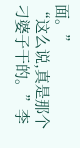面。”
“这么说,真是那个刁婆子干的。”李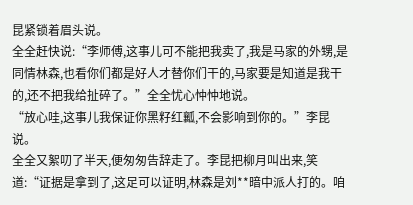昆紧锁着眉头说。
全全赶快说:“李师傅,这事儿可不能把我卖了,我是马家的外甥,是同情林森,也看你们都是好人才替你们干的,马家要是知道是我干的,还不把我给扯碎了。”全全忧心忡忡地说。
“放心哇,这事儿我保证你黑籽红瓤,不会影响到你的。”李昆说。
全全又絮叨了半天,便匆匆告辞走了。李昆把柳月叫出来,笑道:“证据是拿到了,这足可以证明,林森是刘**暗中派人打的。咱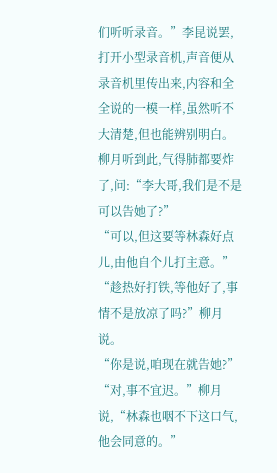们听听录音。”李昆说罢,打开小型录音机,声音便从录音机里传出来,内容和全全说的一模一样,虽然听不大清楚,但也能辨别明白。
柳月听到此,气得肺都要炸了,问:“李大哥,我们是不是可以告她了?”
“可以,但这要等林森好点儿,由他自个儿打主意。”
“趁热好打铁,等他好了,事情不是放凉了吗?”柳月说。
“你是说,咱现在就告她?”
“对,事不宜迟。”柳月说,“林森也咽不下这口气,他会同意的。”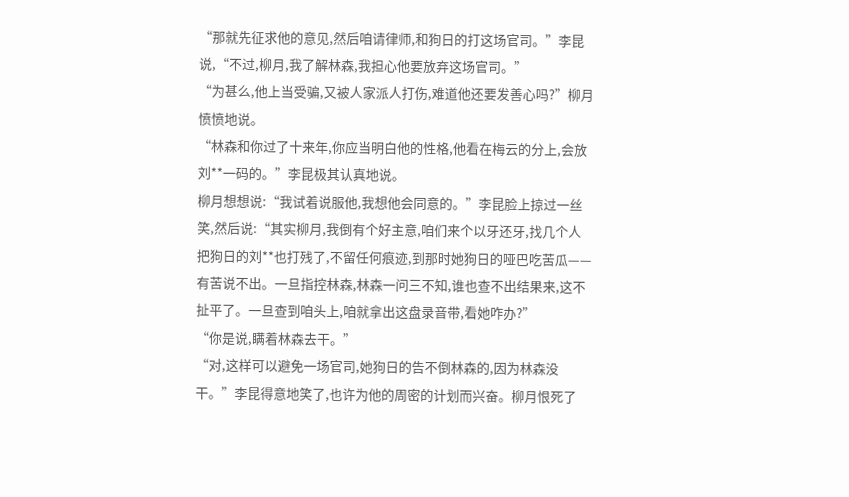“那就先征求他的意见,然后咱请律师,和狗日的打这场官司。”李昆说,“不过,柳月,我了解林森,我担心他要放弃这场官司。”
“为甚么,他上当受骗,又被人家派人打伤,难道他还要发善心吗?”柳月愤愤地说。
“林森和你过了十来年,你应当明白他的性格,他看在梅云的分上,会放刘**一码的。”李昆极其认真地说。
柳月想想说:“我试着说服他,我想他会同意的。”李昆脸上掠过一丝笑,然后说:“其实柳月,我倒有个好主意,咱们来个以牙还牙,找几个人把狗日的刘**也打残了,不留任何痕迹,到那时她狗日的哑巴吃苦瓜——有苦说不出。一旦指控林森,林森一问三不知,谁也查不出结果来,这不扯平了。一旦查到咱头上,咱就拿出这盘录音带,看她咋办?”
“你是说,瞒着林森去干。”
“对,这样可以避免一场官司,她狗日的告不倒林森的,因为林森没干。”李昆得意地笑了,也许为他的周密的计划而兴奋。柳月恨死了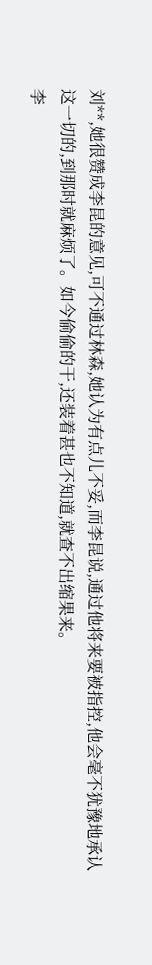刘**,她很赞成李昆的意见,可不通过林森,她认为有点儿不妥,而李昆说,通过他将来要被指控,他会毫不犹豫地承认这一切的,到那时就麻烦了。如今偷偷的干,还装着甚也不知道,就查不出缩果来。
李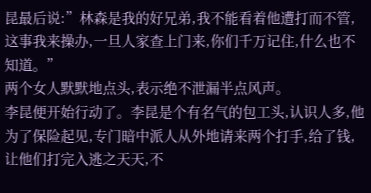昆最后说:”林森是我的好兄弟,我不能看着他遭打而不管,这事我来操办,一旦人家查上门来,你们千万记住,什么也不知道。”
两个女人默默地点头,表示绝不泄漏半点风声。
李昆便开始行动了。李昆是个有名气的包工头,认识人多,他为了保险起见,专门暗中派人从外地请来两个打手,给了钱,让他们打完入逃之天天,不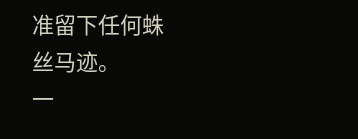准留下任何蛛丝马迹。
一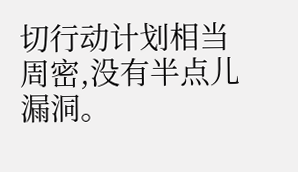切行动计划相当周密,没有半点儿漏洞。